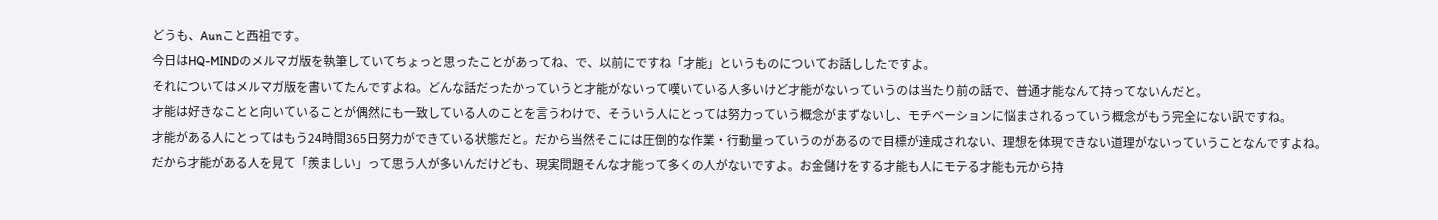どうも、Aunこと西祖です。
今日はHQ-MINDのメルマガ版を執筆していてちょっと思ったことがあってね、で、以前にですね「才能」というものについてお話ししたですよ。
それについてはメルマガ版を書いてたんですよね。どんな話だったかっていうと才能がないって嘆いている人多いけど才能がないっていうのは当たり前の話で、普通才能なんて持ってないんだと。
才能は好きなことと向いていることが偶然にも一致している人のことを言うわけで、そういう人にとっては努力っていう概念がまずないし、モチベーションに悩まされるっていう概念がもう完全にない訳ですね。
才能がある人にとってはもう24時間365日努力ができている状態だと。だから当然そこには圧倒的な作業・行動量っていうのがあるので目標が達成されない、理想を体現できない道理がないっていうことなんですよね。
だから才能がある人を見て「羨ましい」って思う人が多いんだけども、現実問題そんな才能って多くの人がないですよ。お金儲けをする才能も人にモテる才能も元から持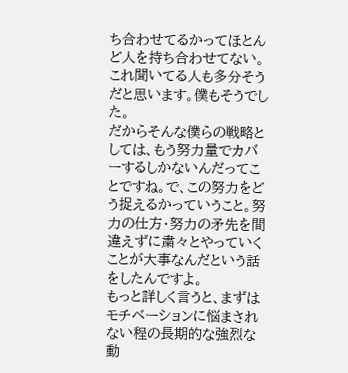ち合わせてるかってほとんど人を持ち合わせてない。
これ聞いてる人も多分そうだと思います。僕もそうでした。
だからそんな僕らの戦略としては、もう努力量でカバーするしかないんだってことですね。で、この努力をどう捉えるかっていうこと。努力の仕方・努力の矛先を間違えずに粛々とやっていくことが大事なんだという話をしたんですよ。
もっと詳しく言うと、まずはモチベーションに悩まされない程の長期的な強烈な動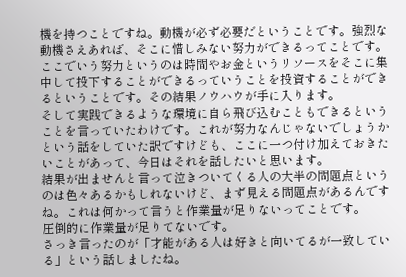機を持つことですね。動機が必ず必要だということです。強烈な動機さえあれば、そこに惜しみない努力ができるってことです。
ここでいう努力というのは時間やお金というリソースをそこに集中して投下することができるっていうことを投資することができるということです。その結果ノウハウが手に入ります。
そして実践できるような環境に自ら飛び込むこともできるということを言っていたわけです。これが努力なんじゃないでしょうかという話をしていた訳ですけども、ここに一つ付け加えておきたいことがあって、今日はそれを話したいと思います。
結果が出ませんと言って泣きついてくる人の大半の問題点というのは色々あるかもしれないけど、まず見える問題点があるんですね。これは何かって言うと作業量が足りないってことです。
圧倒的に作業量が足りてないです。
さっき言ったのが「才能がある人は好きと向いてるが一致している」という話しましたね。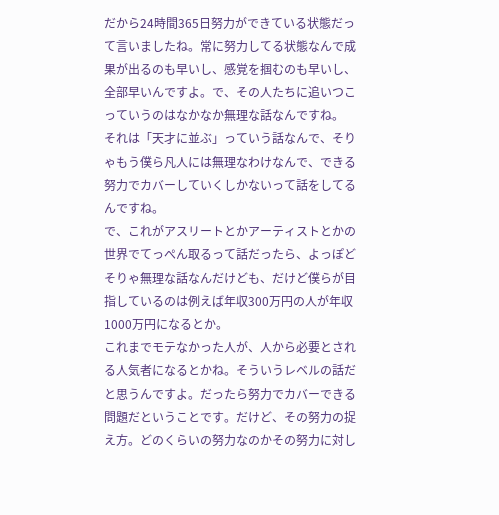だから24時間365日努力ができている状態だって言いましたね。常に努力してる状態なんで成果が出るのも早いし、感覚を掴むのも早いし、全部早いんですよ。で、その人たちに追いつこっていうのはなかなか無理な話なんですね。
それは「天才に並ぶ」っていう話なんで、そりゃもう僕ら凡人には無理なわけなんで、できる努力でカバーしていくしかないって話をしてるんですね。
で、これがアスリートとかアーティストとかの世界でてっぺん取るって話だったら、よっぽどそりゃ無理な話なんだけども、だけど僕らが目指しているのは例えば年収300万円の人が年収1000万円になるとか。
これまでモテなかった人が、人から必要とされる人気者になるとかね。そういうレベルの話だと思うんですよ。だったら努力でカバーできる問題だということです。だけど、その努力の捉え方。どのくらいの努力なのかその努力に対し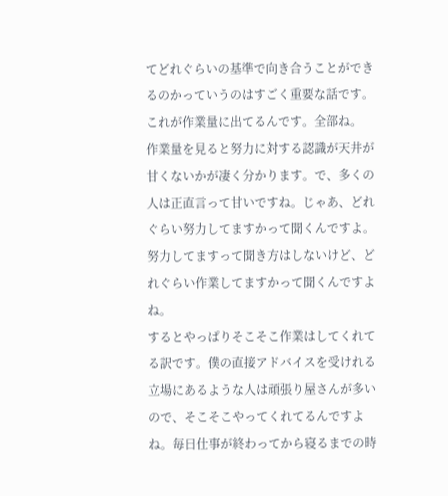てどれぐらいの基準で向き合うことができるのかっていうのはすごく重要な話です。
これが作業量に出てるんです。全部ね。
作業量を見ると努力に対する認識が天井が甘くないかが凄く分かります。で、多くの人は正直言って甘いですね。じゃあ、どれぐらい努力してますかって聞くんですよ。努力してますって聞き方はしないけど、どれぐらい作業してますかって聞くんですよね。
するとやっぱりそこそこ作業はしてくれてる訳です。僕の直接アドバイスを受けれる立場にあるような人は頑張り屋さんが多いので、そこそこやってくれてるんですよね。毎日仕事が終わってから寝るまでの時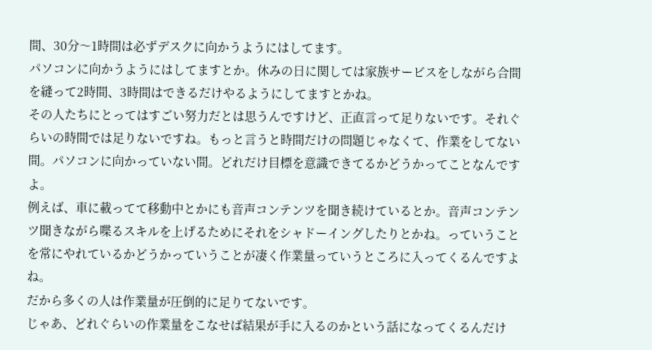間、30分〜1時間は必ずデスクに向かうようにはしてます。
パソコンに向かうようにはしてますとか。休みの日に関しては家族サービスをしながら合間を縫って2時間、3時間はできるだけやるようにしてますとかね。
その人たちにとってはすごい努力だとは思うんですけど、正直言って足りないです。それぐらいの時間では足りないですね。もっと言うと時間だけの問題じゃなくて、作業をしてない間。パソコンに向かっていない間。どれだけ目標を意識できてるかどうかってことなんですよ。
例えば、車に載ってて移動中とかにも音声コンテンツを聞き続けているとか。音声コンテンツ聞きながら喋るスキルを上げるためにそれをシャドーイングしたりとかね。っていうことを常にやれているかどうかっていうことが凄く作業量っていうところに入ってくるんですよね。
だから多くの人は作業量が圧倒的に足りてないです。
じゃあ、どれぐらいの作業量をこなせば結果が手に入るのかという話になってくるんだけ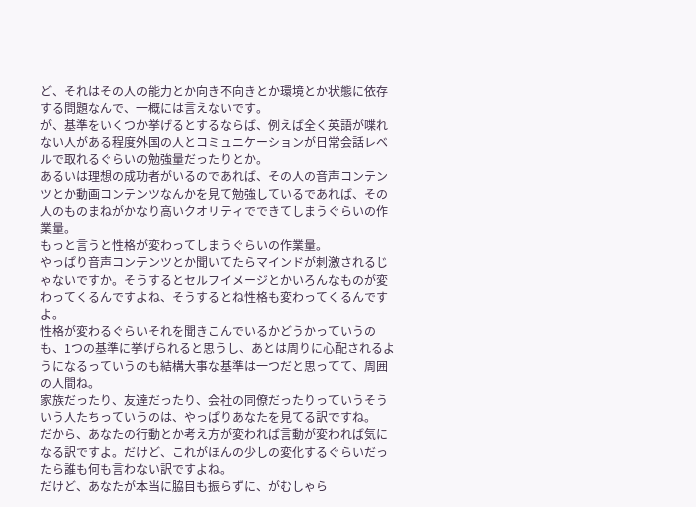ど、それはその人の能力とか向き不向きとか環境とか状態に依存する問題なんで、一概には言えないです。
が、基準をいくつか挙げるとするならば、例えば全く英語が喋れない人がある程度外国の人とコミュニケーションが日常会話レベルで取れるぐらいの勉強量だったりとか。
あるいは理想の成功者がいるのであれば、その人の音声コンテンツとか動画コンテンツなんかを見て勉強しているであれば、その人のものまねがかなり高いクオリティでできてしまうぐらいの作業量。
もっと言うと性格が変わってしまうぐらいの作業量。
やっぱり音声コンテンツとか聞いてたらマインドが刺激されるじゃないですか。そうするとセルフイメージとかいろんなものが変わってくるんですよね、そうするとね性格も変わってくるんですよ。
性格が変わるぐらいそれを聞きこんでいるかどうかっていうのも、1つの基準に挙げられると思うし、あとは周りに心配されるようになるっていうのも結構大事な基準は一つだと思ってて、周囲の人間ね。
家族だったり、友達だったり、会社の同僚だったりっていうそういう人たちっていうのは、やっぱりあなたを見てる訳ですね。
だから、あなたの行動とか考え方が変われば言動が変われば気になる訳ですよ。だけど、これがほんの少しの変化するぐらいだったら誰も何も言わない訳ですよね。
だけど、あなたが本当に脇目も振らずに、がむしゃら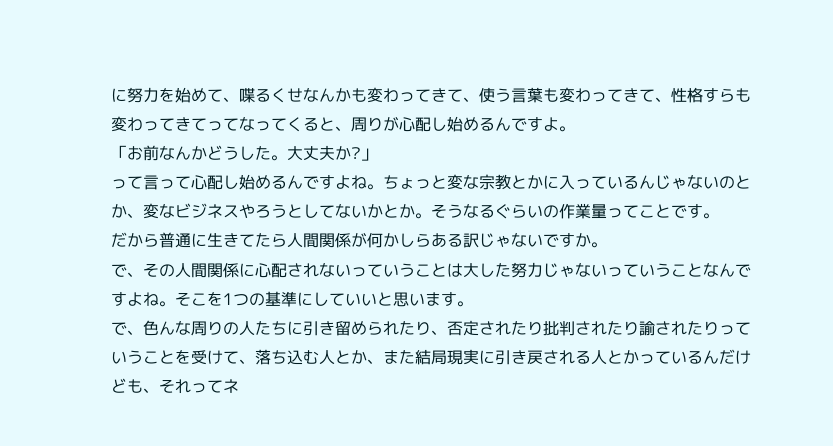に努力を始めて、喋るくせなんかも変わってきて、使う言葉も変わってきて、性格すらも変わってきてってなってくると、周りが心配し始めるんですよ。
「お前なんかどうした。大丈夫か?」
って言って心配し始めるんですよね。ちょっと変な宗教とかに入っているんじゃないのとか、変なビジネスやろうとしてないかとか。そうなるぐらいの作業量ってことです。
だから普通に生きてたら人間関係が何かしらある訳じゃないですか。
で、その人間関係に心配されないっていうことは大した努力じゃないっていうことなんですよね。そこを1つの基準にしていいと思います。
で、色んな周りの人たちに引き留められたり、否定されたり批判されたり諭されたりっていうことを受けて、落ち込む人とか、また結局現実に引き戻される人とかっているんだけども、それってネ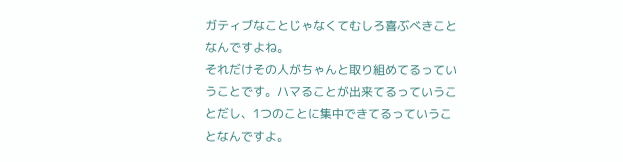ガティブなことじゃなくてむしろ喜ぶべきことなんですよね。
それだけその人がちゃんと取り組めてるっていうことです。ハマることが出来てるっていうことだし、1つのことに集中できてるっていうことなんですよ。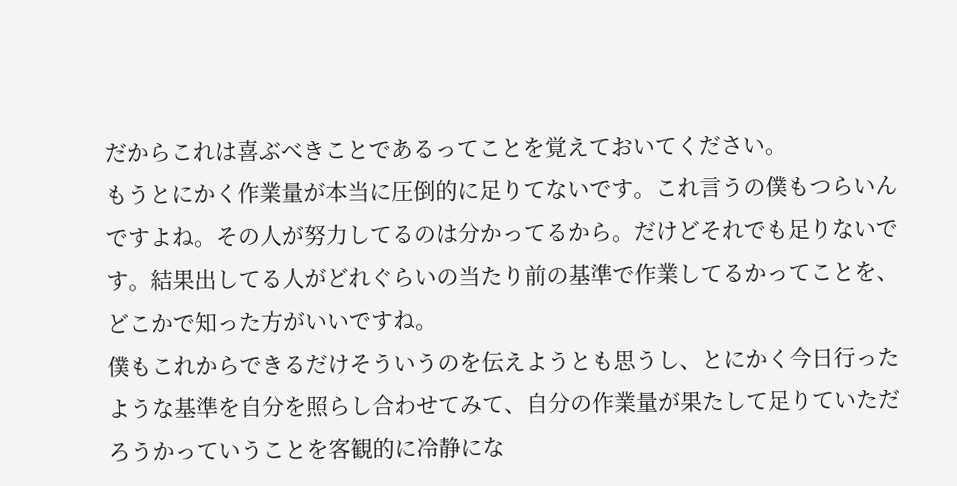だからこれは喜ぶべきことであるってことを覚えておいてください。
もうとにかく作業量が本当に圧倒的に足りてないです。これ言うの僕もつらいんですよね。その人が努力してるのは分かってるから。だけどそれでも足りないです。結果出してる人がどれぐらいの当たり前の基準で作業してるかってことを、どこかで知った方がいいですね。
僕もこれからできるだけそういうのを伝えようとも思うし、とにかく今日行ったような基準を自分を照らし合わせてみて、自分の作業量が果たして足りていただろうかっていうことを客観的に冷静にな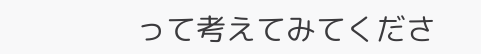って考えてみてくださ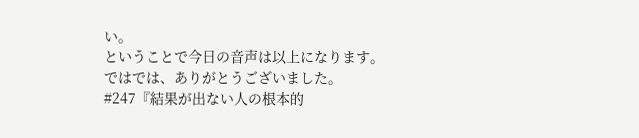い。
ということで今日の音声は以上になります。
ではでは、ありがとうございました。
#247『結果が出ない人の根本的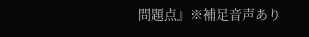問題点』※補足音声あり